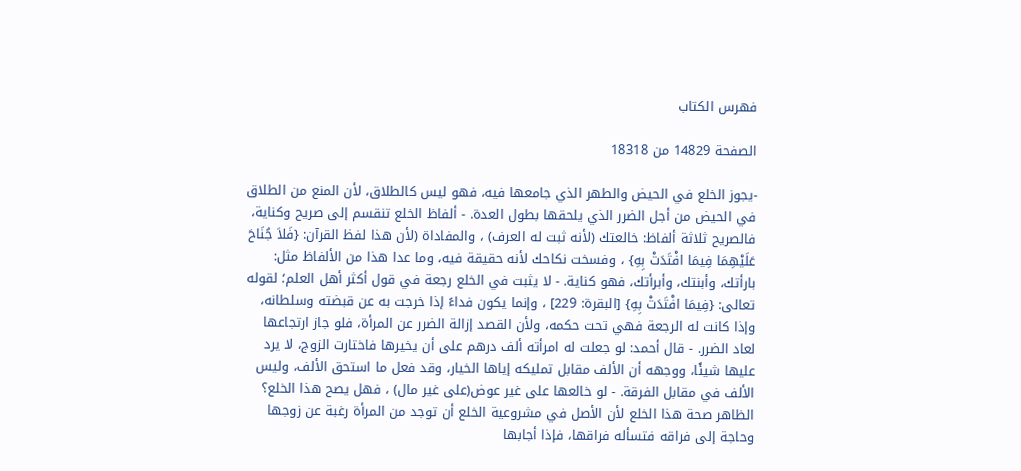فهرس الكتاب

الصفحة 14829 من 18318

-يجوز الخلع في الحيض والطهر الذي جامعها فيه، فهو ليس كالطلاق، لأن المنع من الطلاق في الحيض من أجل الضرر الذي يلحقها بطول العدة. - ألفاظ الخلع تنقسم إلى صريح وكناية، فالصريح ثلاثة ألفاظ: خالعتك (لأنه ثبت له العرف) ، والمفاداة (لأن هذا لفظ القرآن: {فَلاَ جُنَاحَ عَلَيْهِمَا فِيمَا افْتَدَتْ بِهِ} ، وفسخت نكاحك لأنه حقيقة فيه، وما عدا هذا من الألفاظ مثل: بارأتك، وأبنتك، وأبرأتك، فهو كناية. - لا يثبت في الخلع رجعة في قول أكثر أهل العلم؛ لقوله تعالى: {فِيمَا افْتَدَتْ بِهِ} [البقرة: 229] ، وإنما يكون فداءً إذا خرجت به عن قبضته وسلطانه، وإذا كانت له الرجعة فهي تحت حكمه، ولأن القصد إزالة الضرر عن المرأة، فلو جاز ارتجاعها لعاد الضرر. - قال أحمد: لو جعلت له امرأته ألف درهم على أن يخيرها فاختارت الزوج، لا يرد عليها شيئًا، ووجهه أن الألف مقابل تمليكه إياها الخيار، وقد فعل ما استحق الألف، وليس الألف في مقابل الفرقة. - لو خالعها على غير عوض(على غير مال) ، فهل يصح هذا الخلع؟ الظاهر صحة هذا الخلع لأن الأصل في مشروعية الخلع أن توجد من المرأة رغبة عن زوجها وحاجة إلى فراقه فتسأله فراقها، فإذا أجابها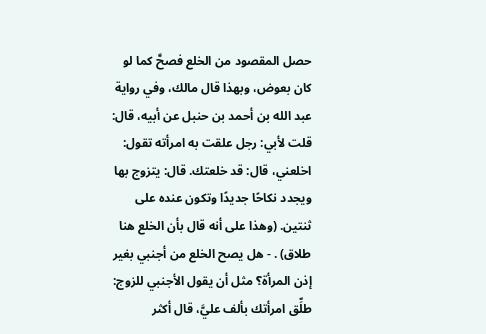حصل المقصود من الخلع فصحَّ كما لو كان بعوض، وبهذا قال مالك، وفي رواية عبد الله بن أحمد بن حنبل عن أبيه، قال: قلت لأبي: رجل علقت به امرأته تقول: اخلعني، قال: قد خلعتك. قال: يتزوج بها ويجدد نكاحًا جديدًا وتكون عنده على ثنتين. (وهذا على أنه قال بأن الخلع هنا طلاق) . - هل يصح الخلع من أجنبي بغير إذن المرأة؟ مثل أن يقول الأجنبي للزوج: طلِّق امرأتك بألف عليَّ، قال أكثر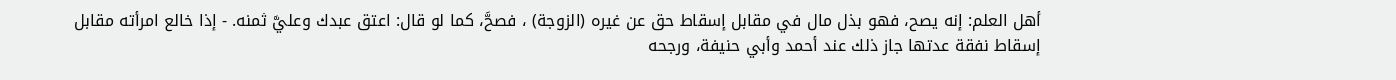أهل العلم: إنه يصح، فهو بذل مال في مقابل إسقاط حق عن غيره (الزوجة) ، فصحَّ، كما لو قال: اعتق عبدك وعليَّ ثمنه. - إذا خالع امرأته مقابل إسقاط نفقة عدتها جاز ذلك عند أحمد وأبي حنيفة، ورجحه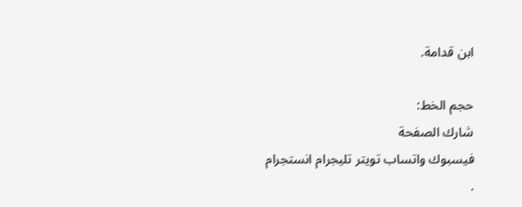ابن قدامة.

حجم الخط:
شارك الصفحة
فيسبوك واتساب تويتر تليجرام انستجرام
.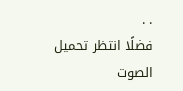. .
فضلًا انتظر تحميل الصوت